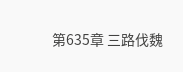第635章 三路伐魏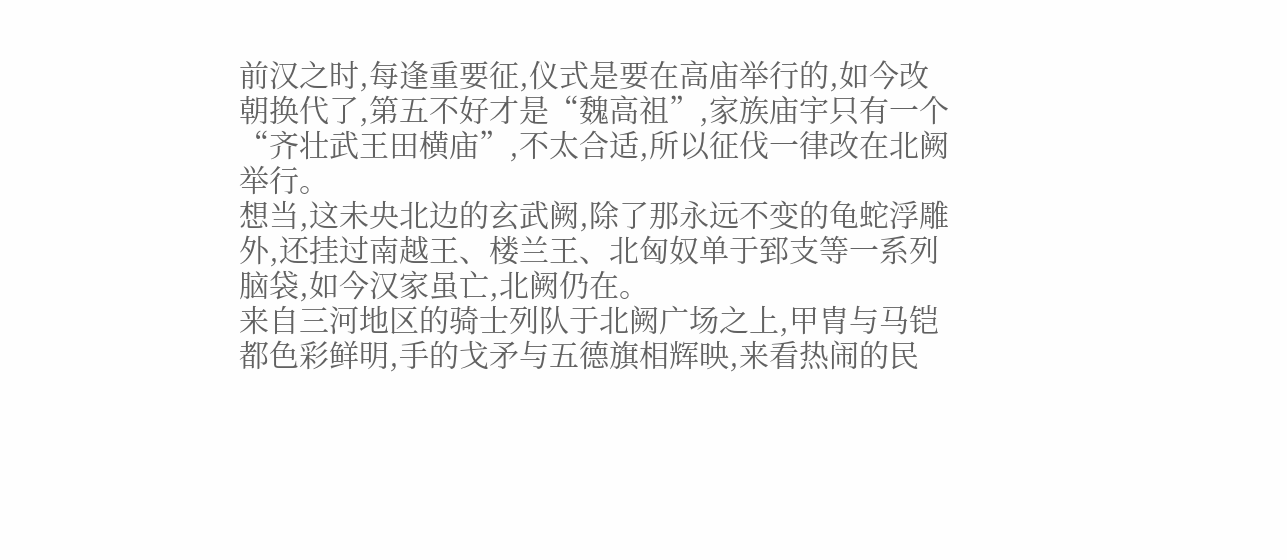前汉之时,每逢重要征,仪式是要在高庙举行的,如今改朝换代了,第五不好才是“魏高祖”,家族庙宇只有一个“齐壮武王田横庙”,不太合适,所以征伐一律改在北阙举行。
想当,这未央北边的玄武阙,除了那永远不变的龟蛇浮雕外,还挂过南越王、楼兰王、北匈奴单于郅支等一系列脑袋,如今汉家虽亡,北阙仍在。
来自三河地区的骑士列队于北阙广场之上,甲胄与马铠都色彩鲜明,手的戈矛与五德旗相辉映,来看热闹的民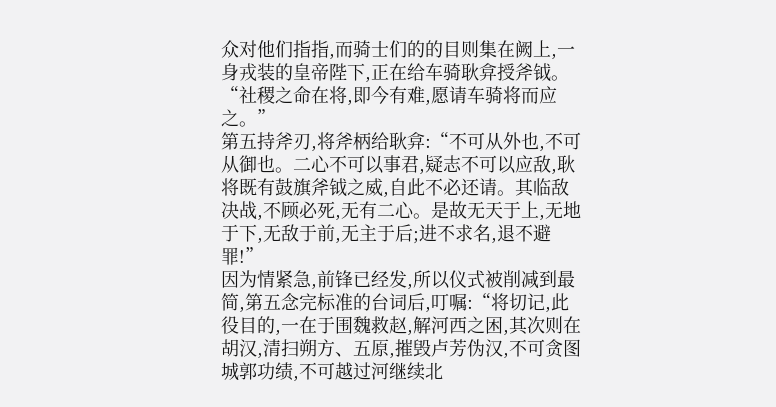众对他们指指,而骑士们的的目则集在阙上,一身戎装的皇帝陛下,正在给车骑耿弇授斧钺。
“社稷之命在将,即今有难,愿请车骑将而应之。”
第五持斧刃,将斧柄给耿弇:“不可从外也,不可从御也。二心不可以事君,疑志不可以应敌,耿将既有鼓旗斧钺之威,自此不必还请。其临敌决战,不顾必死,无有二心。是故无天于上,无地于下,无敌于前,无主于后;进不求名,退不避罪!”
因为情紧急,前锋已经发,所以仪式被削减到最简,第五念完标准的台词后,叮嘱:“将切记,此役目的,一在于围魏救赵,解河西之困,其次则在胡汉,清扫朔方、五原,摧毁卢芳伪汉,不可贪图城郭功绩,不可越过河继续北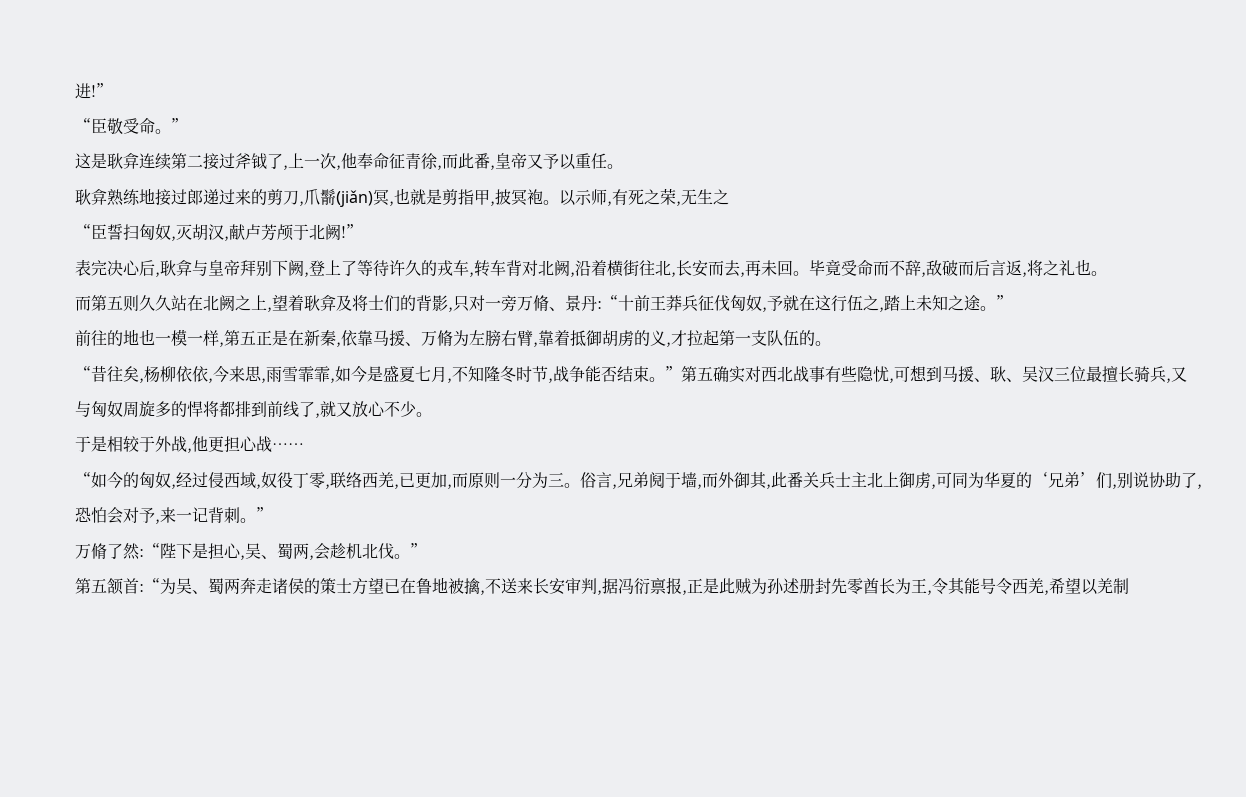进!”
“臣敬受命。”
这是耿弇连续第二接过斧钺了,上一次,他奉命征青徐,而此番,皇帝又予以重任。
耿弇熟练地接过郎递过来的剪刀,爪鬋(jiǎn)冥,也就是剪指甲,披冥袍。以示师,有死之荣,无生之
“臣誓扫匈奴,灭胡汉,献卢芳颅于北阙!”
表完决心后,耿弇与皇帝拜别下阙,登上了等待许久的戎车,转车背对北阙,沿着横街往北,长安而去,再未回。毕竟受命而不辞,敌破而后言返,将之礼也。
而第五则久久站在北阙之上,望着耿弇及将士们的背影,只对一旁万脩、景丹:“十前王莽兵征伐匈奴,予就在这行伍之,踏上未知之途。”
前往的地也一模一样,第五正是在新秦,依靠马援、万脩为左膀右臂,靠着抵御胡虏的义,才拉起第一支队伍的。
“昔往矣,杨柳依依,今来思,雨雪霏霏,如今是盛夏七月,不知隆冬时节,战争能否结束。”第五确实对西北战事有些隐忧,可想到马援、耿、吴汉三位最擅长骑兵,又与匈奴周旋多的悍将都排到前线了,就又放心不少。
于是相较于外战,他更担心战……
“如今的匈奴,经过侵西域,奴役丁零,联络西羌,已更加,而原则一分为三。俗言,兄弟阋于墙,而外御其,此番关兵士主北上御虏,可同为华夏的‘兄弟’们,别说协助了,恐怕会对予,来一记背刺。”
万脩了然:“陛下是担心,吴、蜀两,会趁机北伐。”
第五颔首:“为吴、蜀两奔走诸侯的策士方望已在鲁地被擒,不送来长安审判,据冯衍禀报,正是此贼为孙述册封先零酋长为王,令其能号令西羌,希望以羌制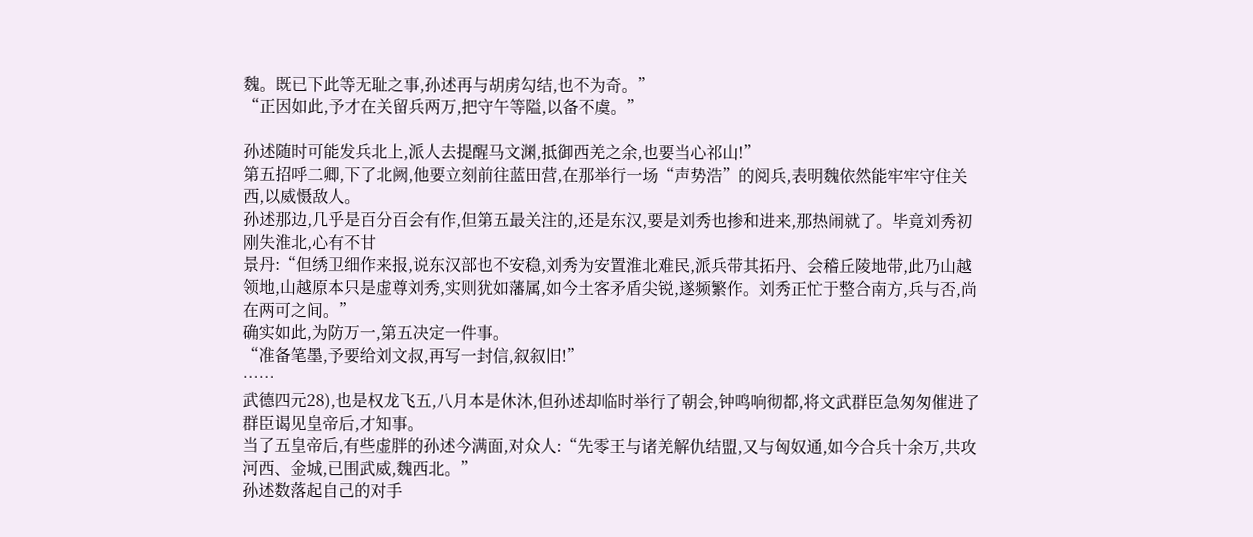魏。既已下此等无耻之事,孙述再与胡虏勾结,也不为奇。”
“正因如此,予才在关留兵两万,把守午等隘,以备不虞。”

孙述随时可能发兵北上,派人去提醒马文渊,抵御西羌之余,也要当心祁山!”
第五招呼二卿,下了北阙,他要立刻前往蓝田营,在那举行一场“声势浩”的阅兵,表明魏依然能牢牢守住关西,以威慑敌人。
孙述那边,几乎是百分百会有作,但第五最关注的,还是东汉,要是刘秀也掺和进来,那热闹就了。毕竟刘秀初刚失淮北,心有不甘
景丹:“但绣卫细作来报,说东汉部也不安稳,刘秀为安置淮北难民,派兵带其拓丹、会稽丘陵地带,此乃山越领地,山越原本只是虚尊刘秀,实则犹如藩属,如今土客矛盾尖锐,遂频繁作。刘秀正忙于整合南方,兵与否,尚在两可之间。”
确实如此,为防万一,第五决定一件事。
“准备笔墨,予要给刘文叔,再写一封信,叙叙旧!”
……
武德四元28),也是权龙飞五,八月本是休沐,但孙述却临时举行了朝会,钟鸣响彻都,将文武群臣急匆匆催进了
群臣谒见皇帝后,才知事。
当了五皇帝后,有些虚胖的孙述今满面,对众人:“先零王与诸羌解仇结盟,又与匈奴通,如今合兵十余万,共攻河西、金城,已围武威,魏西北。”
孙述数落起自己的对手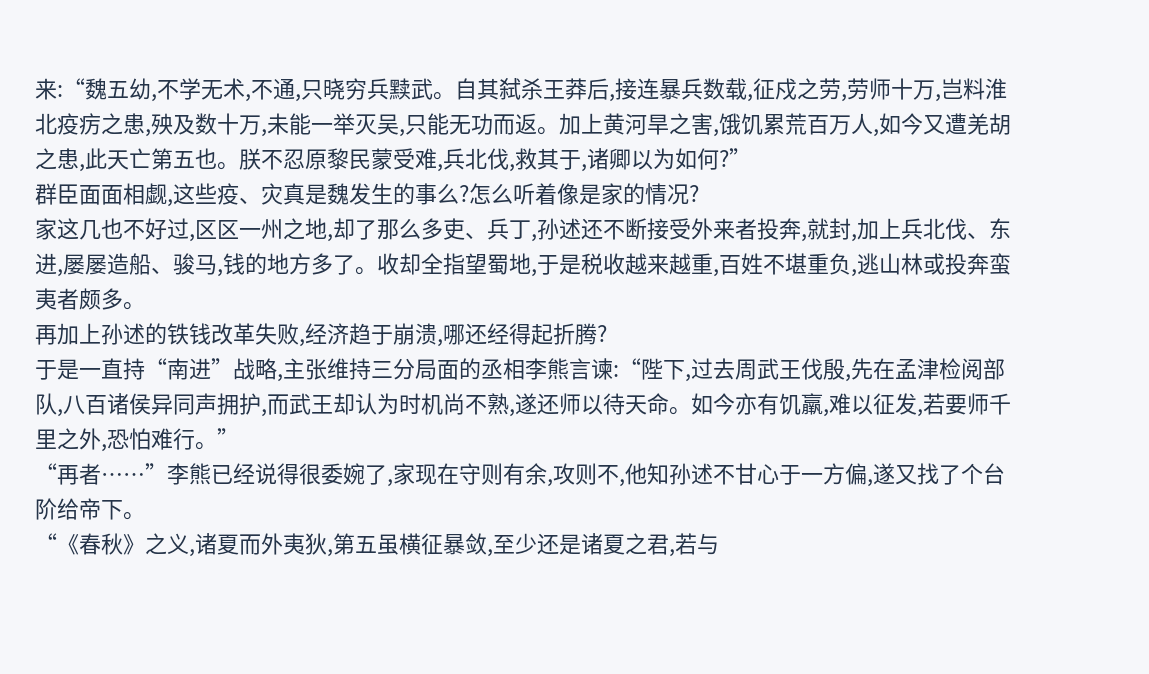来:“魏五幼,不学无术,不通,只晓穷兵黩武。自其弑杀王莽后,接连暴兵数载,征戍之劳,劳师十万,岂料淮北疫疠之患,殃及数十万,未能一举灭吴,只能无功而返。加上黄河旱之害,饿饥累荒百万人,如今又遭羌胡之患,此天亡第五也。朕不忍原黎民蒙受难,兵北伐,救其于,诸卿以为如何?”
群臣面面相觑,这些疫、灾真是魏发生的事么?怎么听着像是家的情况?
家这几也不好过,区区一州之地,却了那么多吏、兵丁,孙述还不断接受外来者投奔,就封,加上兵北伐、东进,屡屡造船、骏马,钱的地方多了。收却全指望蜀地,于是税收越来越重,百姓不堪重负,逃山林或投奔蛮夷者颇多。
再加上孙述的铁钱改革失败,经济趋于崩溃,哪还经得起折腾?
于是一直持“南进”战略,主张维持三分局面的丞相李熊言谏:“陛下,过去周武王伐殷,先在孟津检阅部队,八百诸侯异同声拥护,而武王却认为时机尚不熟,遂还师以待天命。如今亦有饥羸,难以征发,若要师千里之外,恐怕难行。”
“再者……”李熊已经说得很委婉了,家现在守则有余,攻则不,他知孙述不甘心于一方偏,遂又找了个台阶给帝下。
“《春秋》之义,诸夏而外夷狄,第五虽横征暴敛,至少还是诸夏之君,若与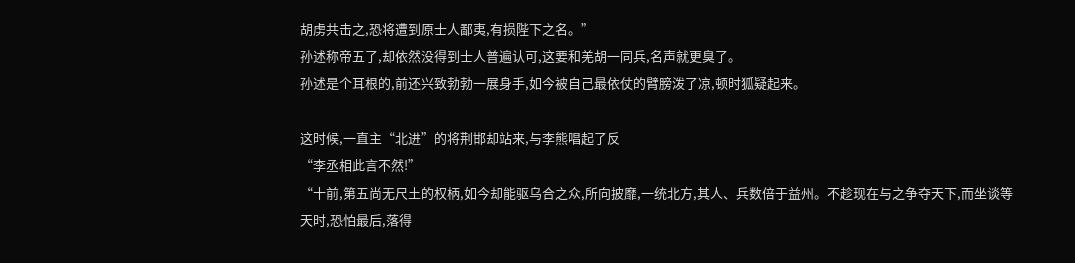胡虏共击之,恐将遭到原士人鄙夷,有损陛下之名。”
孙述称帝五了,却依然没得到士人普遍认可,这要和羌胡一同兵,名声就更臭了。
孙述是个耳根的,前还兴致勃勃一展身手,如今被自己最依仗的臂膀泼了凉,顿时狐疑起来。

这时候,一直主“北进”的将荆邯却站来,与李熊唱起了反
“李丞相此言不然!”
“十前,第五尚无尺土的权柄,如今却能驱乌合之众,所向披靡,一统北方,其人、兵数倍于益州。不趁现在与之争夺天下,而坐谈等天时,恐怕最后,落得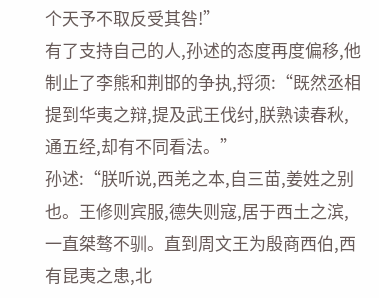个天予不取反受其咎!”
有了支持自己的人,孙述的态度再度偏移,他制止了李熊和荆邯的争执,捋须:“既然丞相提到华夷之辩,提及武王伐纣,朕熟读春秋,通五经,却有不同看法。”
孙述:“朕听说,西羌之本,自三苗,姜姓之别也。王修则宾服,德失则寇,居于西土之滨,一直桀骜不驯。直到周文王为殷商西伯,西有昆夷之患,北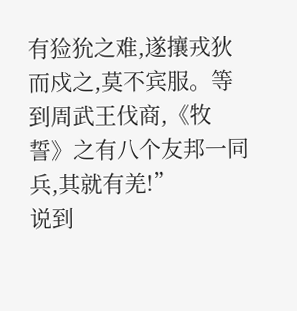有猃狁之难,遂攘戎狄而戍之,莫不宾服。等到周武王伐商,《牧誓》之有八个友邦一同兵,其就有羌!”
说到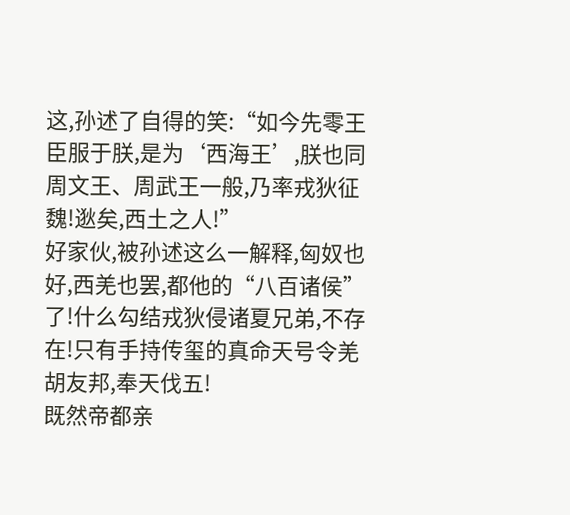这,孙述了自得的笑:“如今先零王臣服于朕,是为‘西海王’,朕也同周文王、周武王一般,乃率戎狄征魏!逖矣,西土之人!”
好家伙,被孙述这么一解释,匈奴也好,西羌也罢,都他的“八百诸侯”了!什么勾结戎狄侵诸夏兄弟,不存在!只有手持传玺的真命天号令羌胡友邦,奉天伐五!
既然帝都亲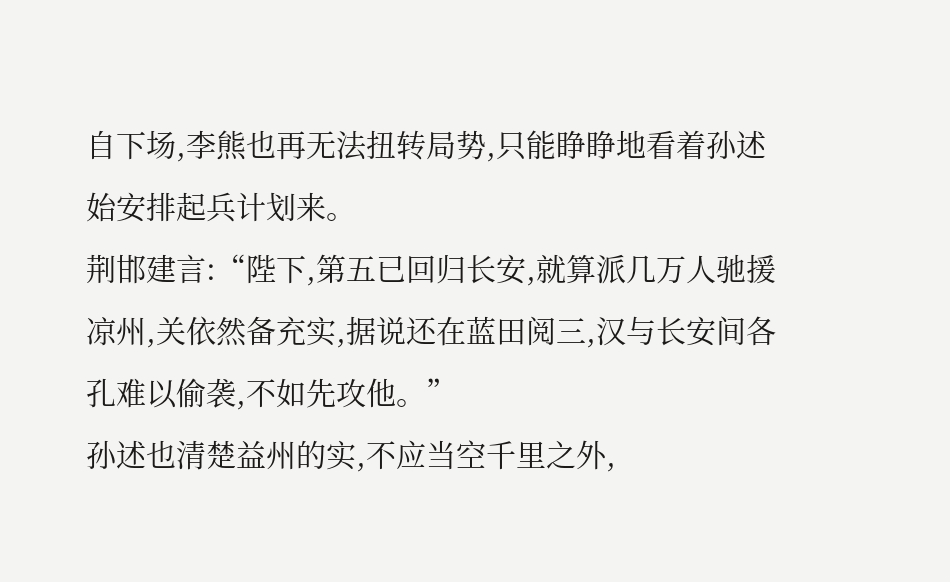自下场,李熊也再无法扭转局势,只能睁睁地看着孙述始安排起兵计划来。
荆邯建言:“陛下,第五已回归长安,就算派几万人驰援凉州,关依然备充实,据说还在蓝田阅三,汉与长安间各孔难以偷袭,不如先攻他。”
孙述也清楚益州的实,不应当空千里之外,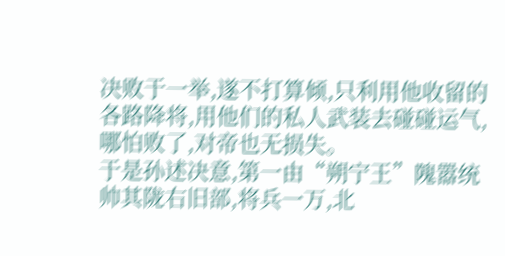决败于一举,遂不打算倾,只利用他收留的各路降将,用他们的私人武装去碰碰运气,哪怕败了,对帝也无损失。
于是孙述决意,第一由“朔宁王”隗嚣统帅其陇右旧部,将兵一万,北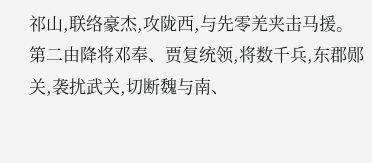祁山,联络豪杰,攻陇西,与先零羌夹击马援。
第二由降将邓奉、贾复统领,将数千兵,东郡郧关,袭扰武关,切断魏与南、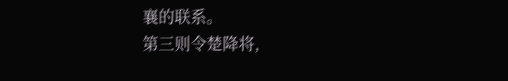襄的联系。
第三则令楚降将,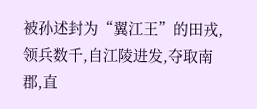被孙述封为“翼江王”的田戎,领兵数千,自江陵进发,夺取南郡,直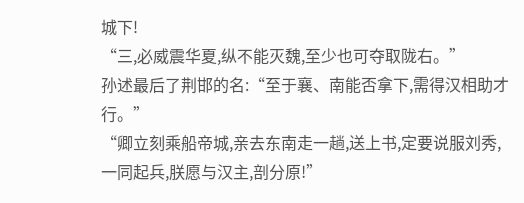城下!
“三,必威震华夏,纵不能灭魏,至少也可夺取陇右。”
孙述最后了荆邯的名:“至于襄、南能否拿下,需得汉相助才行。”
“卿立刻乘船帝城,亲去东南走一趟,送上书,定要说服刘秀,一同起兵,朕愿与汉主,剖分原!”